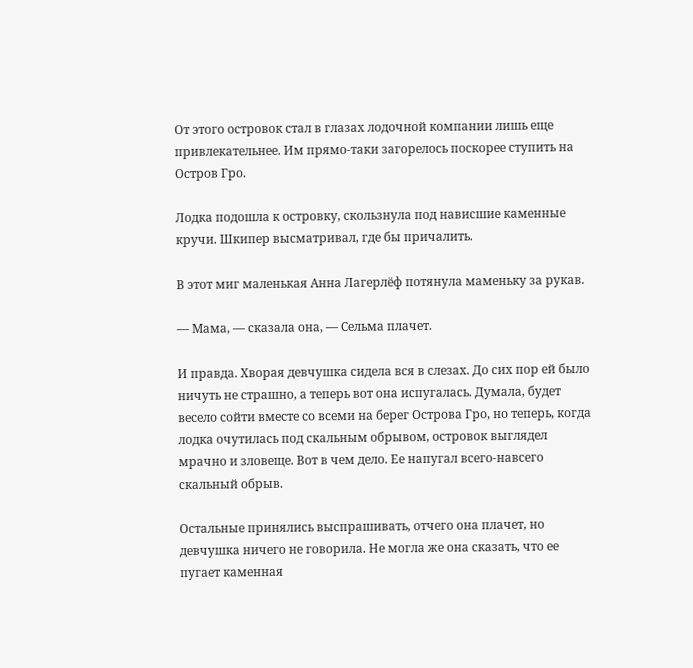От этого островок стал в глазах лодочной компании лишь еще привлекательнее. Им прямо-таки загорелось поскорее ступить на Остров Гро.

Лодка подошла к островку, скользнула под нависшие каменные кручи. Шкипер высматривал, где бы причалить.

В этот миг маленькая Анна Лагерлёф потянула маменьку за рукав.

— Мама, — сказала она, — Сельма плачет.

И правда. Хворая девчушка сидела вся в слезах. До сих пор ей было ничуть не страшно, а теперь вот она испугалась. Думала, будет весело сойти вместе со всеми на берег Острова Гро, но теперь, когда лодка очутилась под скальным обрывом, островок выглядел мрачно и зловеще. Вот в чем дело. Ее напугал всего-навсего скальный обрыв.

Остальные принялись выспрашивать, отчего она плачет, но девчушка ничего не говорила. Не могла же она сказать, что ее пугает каменная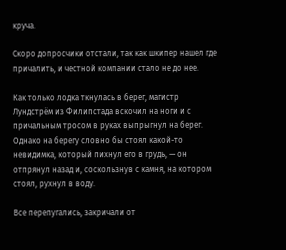круча.

Скоро допросчики отстали, так как шкипер нашел где причалить, и честной компании стало не до нее.

Как только лодка ткнулась в берег, магистр Лундстрём из Филипстада вскочил на ноги и с причальным тросом в руках выпрыгнул на берег. Однако на берегу словно бы стоял какой-то невидимка, который пихнул его в грудь, — он отпрянул назад и, соскользнув с камня, на котором стоял, рухнул в воду.

Все перепугались, закричали от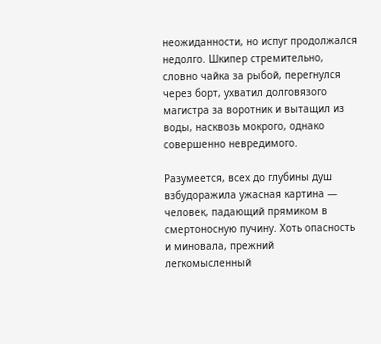неожиданности, но испуг продолжался недолго. Шкипер стремительно, словно чайка за рыбой, перегнулся через борт, ухватил долговязого магистра за воротник и вытащил из воды, насквозь мокрого, однако совершенно невредимого.

Разумеется, всех до глубины душ взбудоражила ужасная картина — человек, падающий прямиком в смертоносную пучину. Хоть опасность и миновала, прежний легкомысленный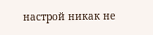настрой никак не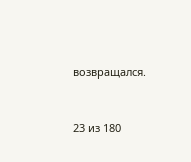возвращался.



23 из 180